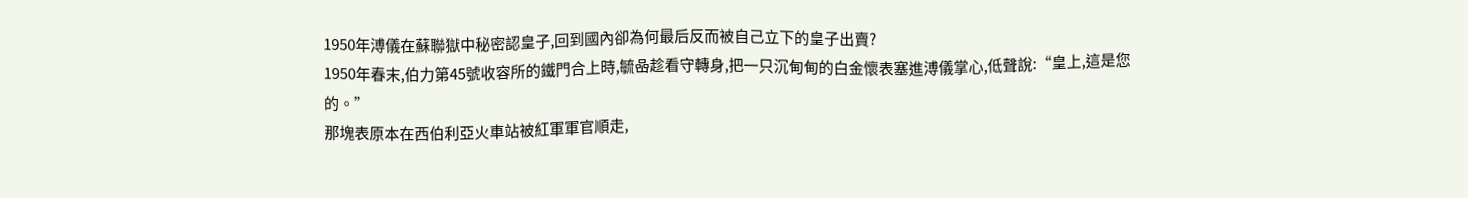1950年溥儀在蘇聯獄中秘密認皇子,回到國內卻為何最后反而被自己立下的皇子出賣?
1950年春末,伯力第45號收容所的鐵門合上時,毓喦趁看守轉身,把一只沉甸甸的白金懷表塞進溥儀掌心,低聲說:“皇上,這是您的。”
那塊表原本在西伯利亞火車站被紅軍軍官順走,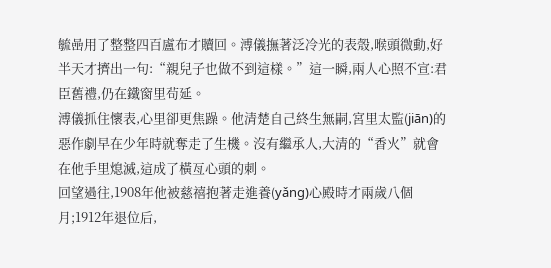毓喦用了整整四百盧布才贖回。溥儀撫著泛冷光的表殼,喉頭微動,好半天才擠出一句:“親兒子也做不到這樣。”這一瞬,兩人心照不宣:君臣舊禮,仍在鐵窗里茍延。
溥儀抓住懷表,心里卻更焦躁。他清楚自己終生無嗣,宮里太監(jiān)的惡作劇早在少年時就奪走了生機。沒有繼承人,大清的“香火”就會在他手里熄滅,這成了橫亙心頭的刺。
回望過往,1908年他被慈禧抱著走進養(yǎng)心殿時才兩歲八個月;1912年退位后,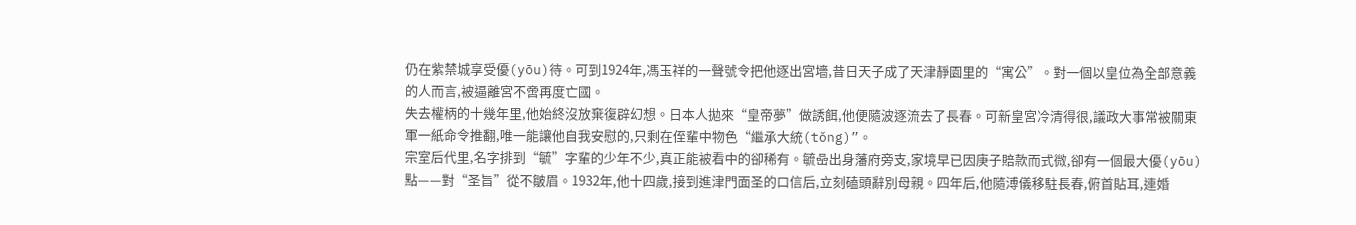仍在紫禁城享受優(yōu)待。可到1924年,馮玉祥的一聲號令把他逐出宮墻,昔日天子成了天津靜園里的“寓公”。對一個以皇位為全部意義的人而言,被逼離宮不啻再度亡國。
失去權柄的十幾年里,他始終沒放棄復辟幻想。日本人拋來“皇帝夢”做誘餌,他便隨波逐流去了長春。可新皇宮冷清得很,議政大事常被關東軍一紙命令推翻,唯一能讓他自我安慰的,只剩在侄輩中物色“繼承大統(tǒng)”。
宗室后代里,名字排到“毓”字輩的少年不少,真正能被看中的卻稀有。毓喦出身藩府旁支,家境早已因庚子賠款而式微,卻有一個最大優(yōu)點——對“圣旨”從不皺眉。1932年,他十四歲,接到進津門面圣的口信后,立刻磕頭辭別母親。四年后,他隨溥儀移駐長春,俯首貼耳,連婚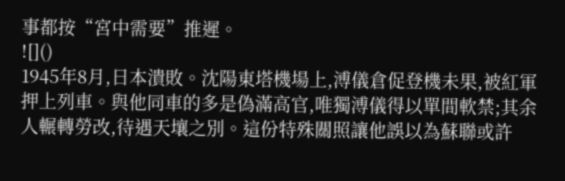事都按“宮中需要”推遲。
![]()
1945年8月,日本潰敗。沈陽東塔機場上,溥儀倉促登機未果,被紅軍押上列車。與他同車的多是偽滿高官,唯獨溥儀得以單間軟禁;其余人輾轉勞改,待遇天壤之別。這份特殊關照讓他誤以為蘇聯或許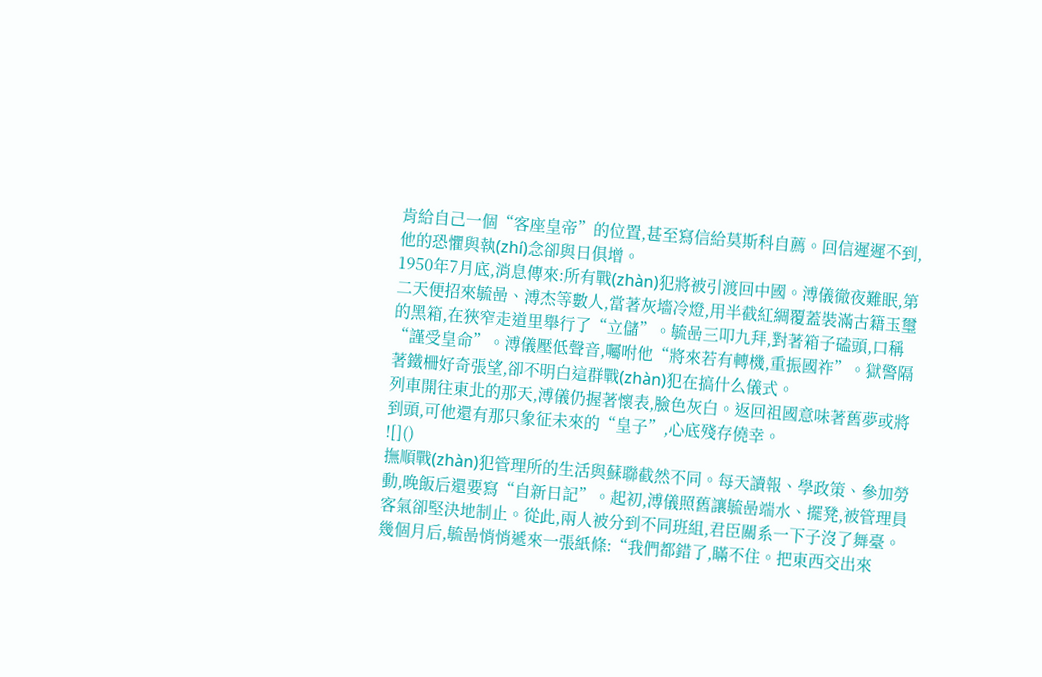肯給自己一個“客座皇帝”的位置,甚至寫信給莫斯科自薦。回信遲遲不到,他的恐懼與執(zhí)念卻與日俱增。
1950年7月底,消息傳來:所有戰(zhàn)犯將被引渡回中國。溥儀徹夜難眠,第二天便招來毓喦、溥杰等數人,當著灰墻冷燈,用半截紅綢覆蓋裝滿古籍玉璽的黑箱,在狹窄走道里舉行了“立儲”。毓喦三叩九拜,對著箱子磕頭,口稱“謹受皇命”。溥儀壓低聲音,囑咐他“將來若有轉機,重振國祚”。獄警隔著鐵柵好奇張望,卻不明白這群戰(zhàn)犯在搞什么儀式。
列車開往東北的那天,溥儀仍握著懷表,臉色灰白。返回祖國意味著舊夢或將到頭,可他還有那只象征未來的“皇子”,心底殘存僥幸。
![]()
撫順戰(zhàn)犯管理所的生活與蘇聯截然不同。每天讀報、學政策、參加勞動,晚飯后還要寫“自新日記”。起初,溥儀照舊讓毓喦端水、擺凳,被管理員客氣卻堅決地制止。從此,兩人被分到不同班組,君臣關系一下子沒了舞臺。
幾個月后,毓喦悄悄遞來一張紙條:“我們都錯了,瞞不住。把東西交出來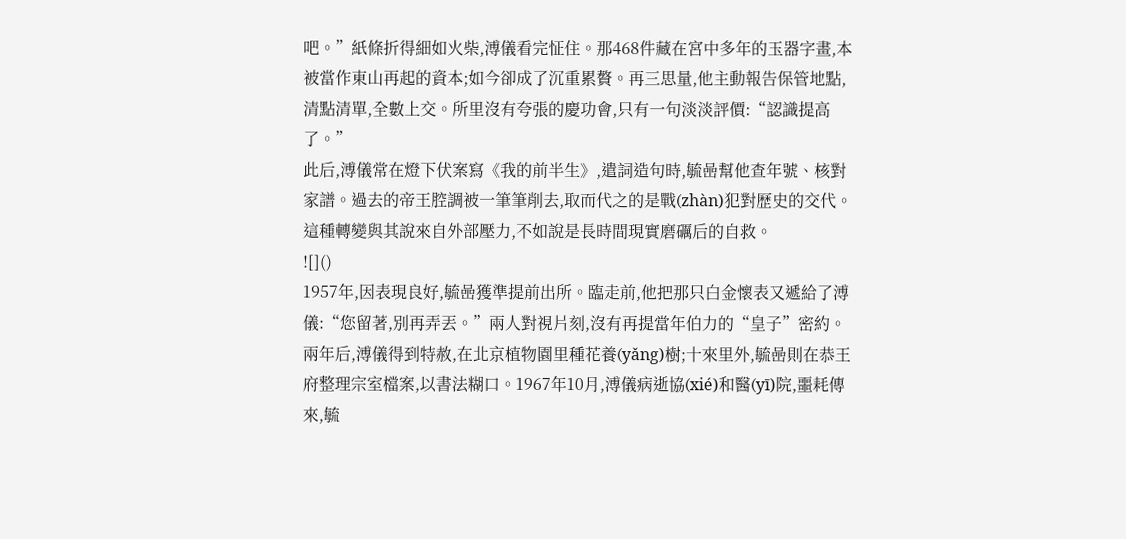吧。”紙條折得細如火柴,溥儀看完怔住。那468件藏在宮中多年的玉器字畫,本被當作東山再起的資本;如今卻成了沉重累贅。再三思量,他主動報告保管地點,清點清單,全數上交。所里沒有夸張的慶功會,只有一句淡淡評價:“認識提高了。”
此后,溥儀常在燈下伏案寫《我的前半生》,遣詞造句時,毓喦幫他查年號、核對家譜。過去的帝王腔調被一筆筆削去,取而代之的是戰(zhàn)犯對歷史的交代。這種轉變與其說來自外部壓力,不如說是長時間現實磨礪后的自救。
![]()
1957年,因表現良好,毓喦獲準提前出所。臨走前,他把那只白金懷表又遞給了溥儀:“您留著,別再弄丟。”兩人對視片刻,沒有再提當年伯力的“皇子”密約。
兩年后,溥儀得到特赦,在北京植物園里種花養(yǎng)樹;十來里外,毓喦則在恭王府整理宗室檔案,以書法糊口。1967年10月,溥儀病逝協(xié)和醫(yī)院,噩耗傳來,毓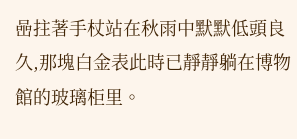喦拄著手杖站在秋雨中默默低頭良久,那塊白金表此時已靜靜躺在博物館的玻璃柜里。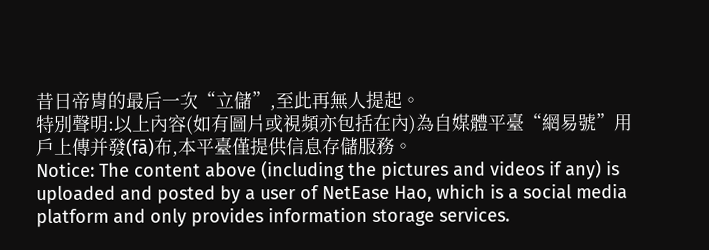昔日帝胄的最后一次“立儲”,至此再無人提起。
特別聲明:以上內容(如有圖片或視頻亦包括在內)為自媒體平臺“網易號”用戶上傳并發(fā)布,本平臺僅提供信息存儲服務。
Notice: The content above (including the pictures and videos if any) is uploaded and posted by a user of NetEase Hao, which is a social media platform and only provides information storage services.